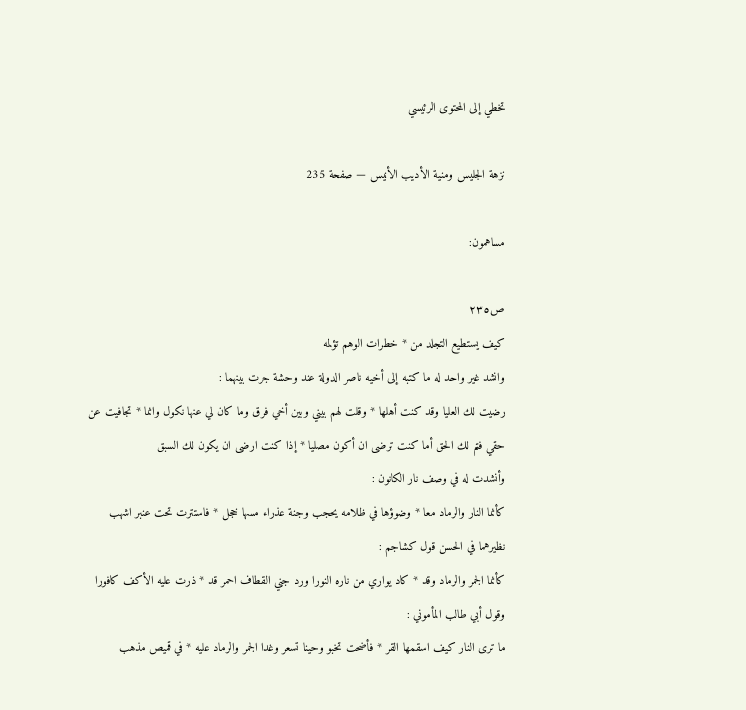تخطي إلى المحتوى الرئيسي

نزهة الجليس ومنية الأديب الأنيس — صفحة 235

مساهمون:

ص٢٣٥
كيف يستطيع التجلد من * خطرات الوهم تؤلمه
وانشد غير واحد له ما كتبه إلى أخيه ناصر الدولة عند وحشة جرت بينهما :
رضيت لك العليا وقد كنت أهلها * وقلت لهم بيني وبين أخي فرق وما كان لي عنها نكول وانما * تجافيت عن حقي فتم لك الحق أما كنت ترضى ان أكون مصليا * إذا كنت ارضى ان يكون لك السبق
وأنشدت له في وصف نار الكانون :
كأنما النار والرماد معا * وضوؤها في ظلامه يحجب وجنة عذراء مسها خجل * فاستترت تحت عنبر اشهب
نظيرهما في الحسن قول كشاجم :
كأنما الجمر والرماد وقد * كاد يواري من ناره النورا ورد جني القطاف احمر قد * ذرت عليه الأكف كافورا
وقول أبي طالب المأموني :
ما ترى النار كيف اسقمها القر * فأضحت تخبو وحينا تسعر وغدا الجمر والرماد عليه * في قميص مذهب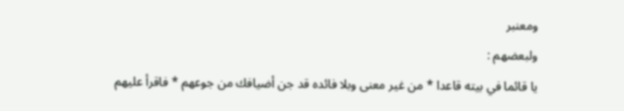ومعنبر
ولبعضهم :
يا قائما في بيته قاعدا * من غير معنى وبلا فائده قد جن أضيافك من جوعهم * فاقرأ عليهم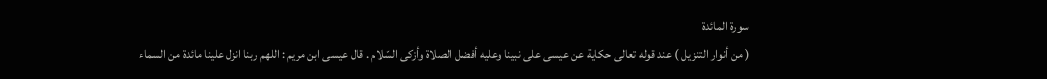سورة المائدة
( من أنوار التنزيل ) عند قوله تعالى حكاية عن عيسى على نبينا وعليه أفضل الصلاة وأزكى السّلام . قال عيسى ابن مريم : اللهم ربنا انزل علينا مائدة من السماء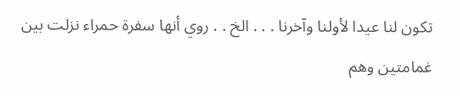تكون لنا عيدا لأولنا وآخرنا . . . الخ . . روي أنها سفرة حمراء نزلت بين غمامتين وهم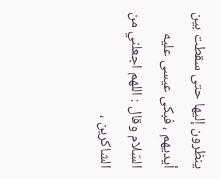ينظرون إليها حتى سقطت بين أيديهم ، فبكى عيسى عليه السّلام وقال : اللهم اجعلني من الشاكرين ،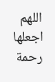اللهم اجعلها رحمة